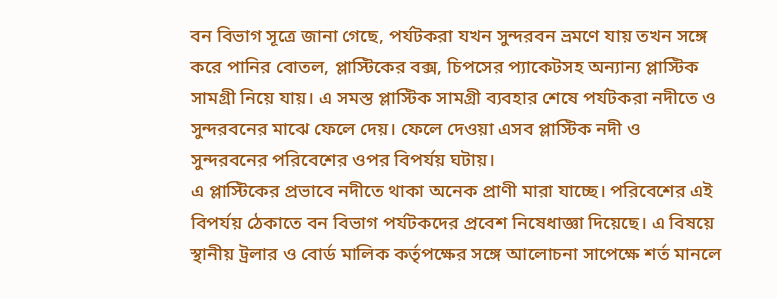বন বিভাগ সূত্রে জানা গেছে, পর্যটকরা যখন সুন্দরবন ভ্রমণে যায় তখন সঙ্গে করে পানির বোতল, প্লাস্টিকের বক্স, চিপসের প্যাকেটসহ অন্যান্য প্লাস্টিক সামগ্রী নিয়ে যায়। এ সমস্ত প্লাস্টিক সামগ্রী ব্যবহার শেষে পর্যটকরা নদীতে ও সুন্দরবনের মাঝে ফেলে দেয়। ফেলে দেওয়া এসব প্লাস্টিক নদী ও সুন্দরবনের পরিবেশের ওপর বিপর্যয় ঘটায়।
এ প্লাস্টিকের প্রভাবে নদীতে থাকা অনেক প্রাণী মারা যাচ্ছে। পরিবেশের এই বিপর্যয় ঠেকাতে বন বিভাগ পর্যটকদের প্রবেশ নিষেধাজ্ঞা দিয়েছে। এ বিষয়ে স্থানীয় ট্রলার ও বোর্ড মালিক কর্তৃপক্ষের সঙ্গে আলোচনা সাপেক্ষে শর্ত মানলে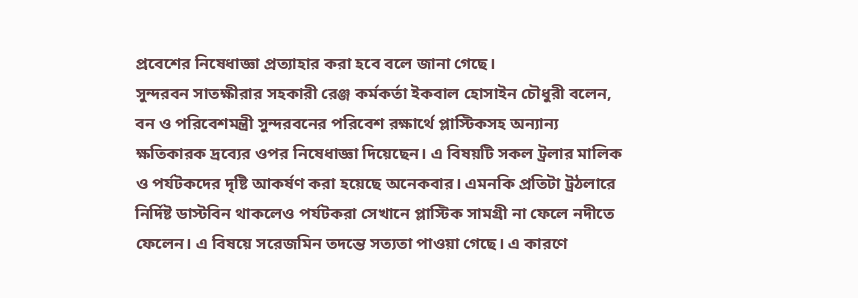প্রবেশের নিষেধাজ্ঞা প্রত্যাহার করা হবে বলে জানা গেছে।
সুন্দরবন সাতক্ষীরার সহকারী রেঞ্জ কর্মকর্তা ইকবাল হোসাইন চৌধুরী বলেন, বন ও পরিবেশমন্ত্রী সুন্দরবনের পরিবেশ রক্ষার্থে প্লাস্টিকসহ অন্যান্য ক্ষতিকারক দ্রব্যের ওপর নিষেধাজ্ঞা দিয়েছেন। এ বিষয়টি সকল ট্রলার মালিক ও পর্যটকদের দৃষ্টি আকর্ষণ করা হয়েছে অনেকবার। এমনকি প্রতিটা ট্রঠলারে নির্দিষ্ট ডাস্টবিন থাকলেও পর্যটকরা সেখানে প্লাস্টিক সামগ্রী না ফেলে নদীতে ফেলেন। এ বিষয়ে সরেজমিন তদন্তে সত্যতা পাওয়া গেছে। এ কারণে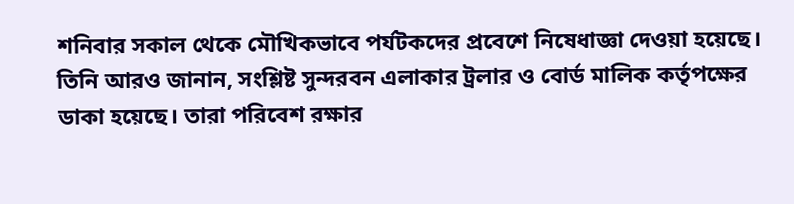শনিবার সকাল থেকে মৌখিকভাবে পর্যটকদের প্রবেশে নিষেধাজ্ঞা দেওয়া হয়েছে।
তিনি আরও জানান, সংশ্লিষ্ট সুন্দরবন এলাকার ট্রলার ও বোর্ড মালিক কর্তৃপক্ষের ডাকা হয়েছে। তারা পরিবেশ রক্ষার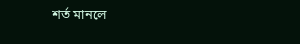শর্ত মানলে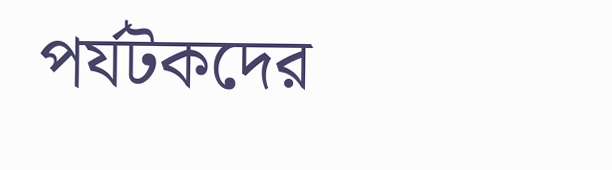পর্যটকদের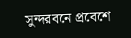সুন্দরবনে প্রবেশে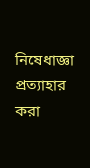নিষেধাজ্ঞা প্রত্যাহার করা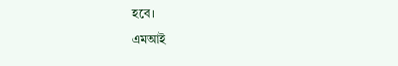হবে।
এমআই